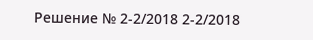Решение № 2-2/2018 2-2/2018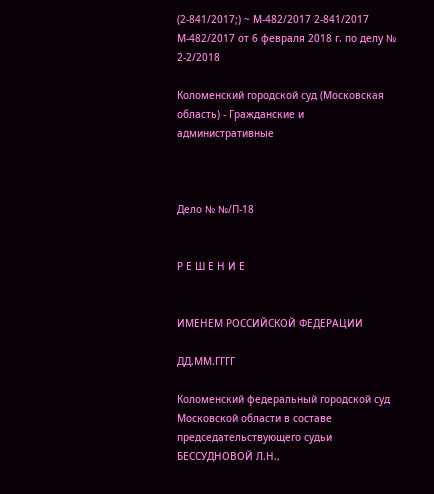(2-841/2017;) ~ М-482/2017 2-841/2017 М-482/2017 от 6 февраля 2018 г. по делу № 2-2/2018

Коломенский городской суд (Московская область) - Гражданские и административные



Дело № №/П-18


Р Е Ш Е Н И Е


ИМЕНЕМ РОССИЙСКОЙ ФЕДЕРАЦИИ

ДД.ММ.ГГГГ

Коломенский федеральный городской суд Московской области в составе председательствующего судьи БЕССУДНОВОЙ Л.Н.,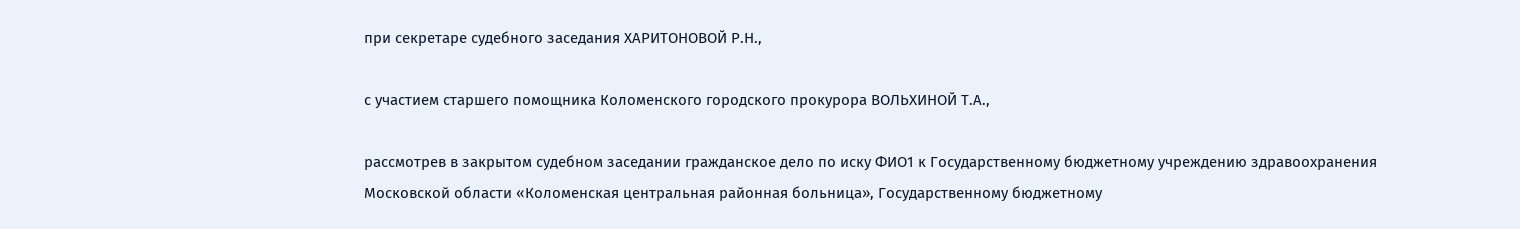при секретаре судебного заседания ХАРИТОНОВОЙ Р.Н.,

с участием старшего помощника Коломенского городского прокурора ВОЛЬХИНОЙ Т.А.,

рассмотрев в закрытом судебном заседании гражданское дело по иску ФИО1 к Государственному бюджетному учреждению здравоохранения Московской области «Коломенская центральная районная больница», Государственному бюджетному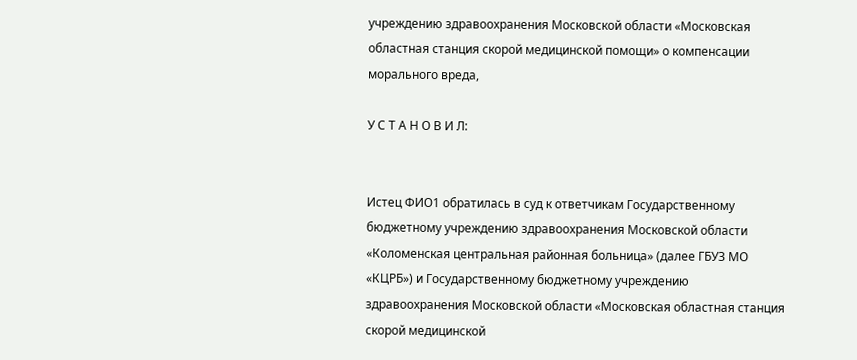учреждению здравоохранения Московской области «Московская областная станция скорой медицинской помощи» о компенсации морального вреда,

У С Т А Н О В И Л:


Истец ФИО1 обратилась в суд к ответчикам Государственному бюджетному учреждению здравоохранения Московской области «Коломенская центральная районная больница» (далее ГБУЗ МО «КЦРБ») и Государственному бюджетному учреждению здравоохранения Московской области «Московская областная станция скорой медицинской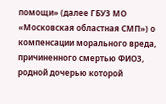помощи» (далее ГБУЗ МО «Московская областная СМП») о компенсации морального вреда, причиненного смертью ФИО3, родной дочерью которой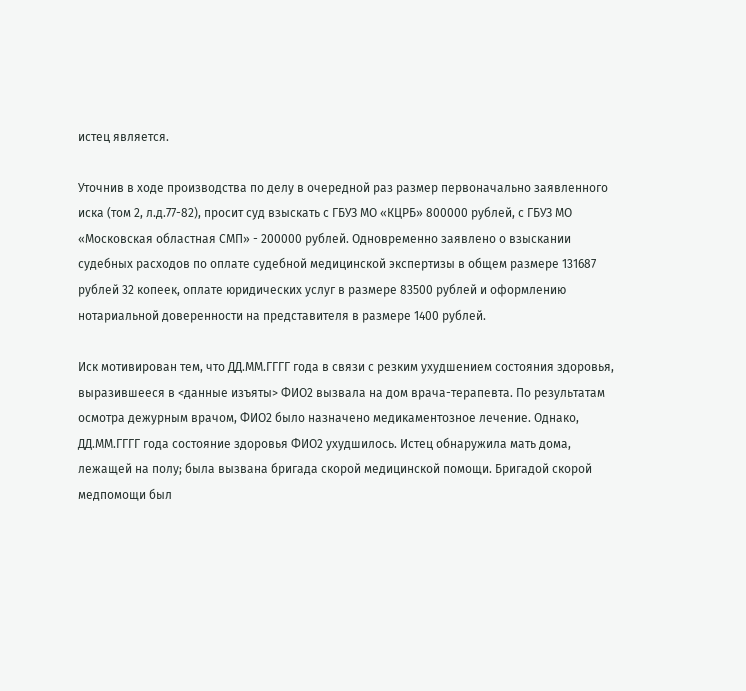истец является.

Уточнив в ходе производства по делу в очередной раз размер первоначально заявленного иска (том 2, л.д.77-82), просит суд взыскать с ГБУЗ МО «КЦРБ» 800000 рублей, с ГБУЗ МО «Московская областная СМП» - 200000 рублей. Одновременно заявлено о взыскании судебных расходов по оплате судебной медицинской экспертизы в общем размере 131687 рублей 32 копеек, оплате юридических услуг в размере 83500 рублей и оформлению нотариальной доверенности на представителя в размере 1400 рублей.

Иск мотивирован тем, что ДД.ММ.ГГГГ года в связи с резким ухудшением состояния здоровья, выразившееся в <данные изъяты> ФИО2 вызвала на дом врача-терапевта. По результатам осмотра дежурным врачом, ФИО2 было назначено медикаментозное лечение. Однако, ДД.ММ.ГГГГ года состояние здоровья ФИО2 ухудшилось. Истец обнаружила мать дома, лежащей на полу; была вызвана бригада скорой медицинской помощи. Бригадой скорой медпомощи был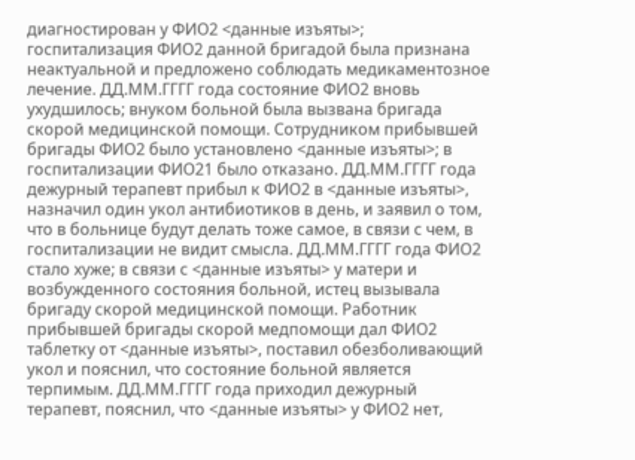диагностирован у ФИО2 <данные изъяты>; госпитализация ФИО2 данной бригадой была признана неактуальной и предложено соблюдать медикаментозное лечение. ДД.ММ.ГГГГ года состояние ФИО2 вновь ухудшилось; внуком больной была вызвана бригада скорой медицинской помощи. Сотрудником прибывшей бригады ФИО2 было установлено <данные изъяты>; в госпитализации ФИО21 было отказано. ДД.ММ.ГГГГ года дежурный терапевт прибыл к ФИО2 в <данные изъяты>, назначил один укол антибиотиков в день, и заявил о том, что в больнице будут делать тоже самое, в связи с чем, в госпитализации не видит смысла. ДД.ММ.ГГГГ года ФИО2 стало хуже; в связи с <данные изъяты> у матери и возбужденного состояния больной, истец вызывала бригаду скорой медицинской помощи. Работник прибывшей бригады скорой медпомощи дал ФИО2 таблетку от <данные изъяты>, поставил обезболивающий укол и пояснил, что состояние больной является терпимым. ДД.ММ.ГГГГ года приходил дежурный терапевт, пояснил, что <данные изъяты> у ФИО2 нет,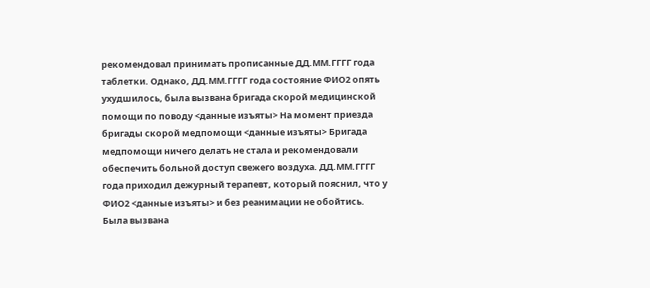рекомендовал принимать прописанные ДД.ММ.ГГГГ года таблетки. Однако, ДД.ММ.ГГГГ года состояние ФИО2 опять ухудшилось, была вызвана бригада скорой медицинской помощи по поводу <данные изъяты> На момент приезда бригады скорой медпомощи <данные изъяты> Бригада медпомощи ничего делать не стала и рекомендовали обеспечить больной доступ свежего воздуха. ДД.ММ.ГГГГ года приходил дежурный терапевт, который пояснил, что у ФИО2 <данные изъяты> и без реанимации не обойтись. Была вызвана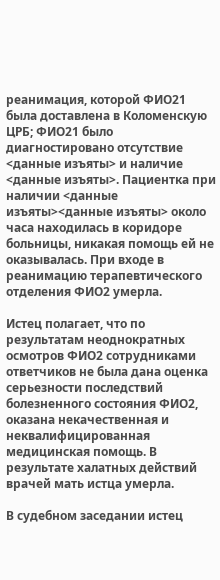реанимация, которой ФИО21 была доставлена в Коломенскую ЦРБ; ФИО21 было диагностировано отсутствие <данные изъяты> и наличие <данные изъяты>. Пациентка при наличии <данные изъяты><данные изъяты> около часа находилась в коридоре больницы, никакая помощь ей не оказывалась. При входе в реанимацию терапевтического отделения ФИО2 умерла.

Истец полагает, что по результатам неоднократных осмотров ФИО2 сотрудниками ответчиков не была дана оценка серьезности последствий болезненного состояния ФИО2, оказана некачественная и неквалифицированная медицинская помощь. В результате халатных действий врачей мать истца умерла.

В судебном заседании истец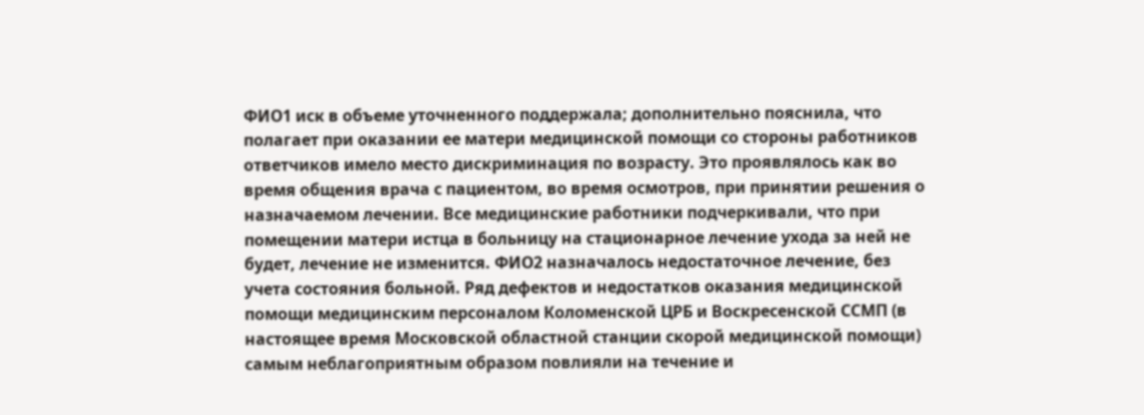ФИО1 иск в объеме уточненного поддержала; дополнительно пояснила, что полагает при оказании ее матери медицинской помощи со стороны работников ответчиков имело место дискриминация по возрасту. Это проявлялось как во время общения врача с пациентом, во время осмотров, при принятии решения о назначаемом лечении. Все медицинские работники подчеркивали, что при помещении матери истца в больницу на стационарное лечение ухода за ней не будет, лечение не изменится. ФИО2 назначалось недостаточное лечение, без учета состояния больной. Ряд дефектов и недостатков оказания медицинской помощи медицинским персоналом Коломенской ЦРБ и Воскресенской ССМП (в настоящее время Московской областной станции скорой медицинской помощи) самым неблагоприятным образом повлияли на течение и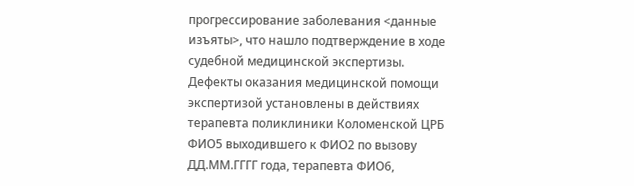прогрессирование заболевания <данные изъяты>, что нашло подтверждение в ходе судебной медицинской экспертизы. Дефекты оказания медицинской помощи экспертизой установлены в действиях терапевта поликлиники Коломенской ЦРБ ФИО5 выходившего к ФИО2 по вызову ДД.ММ.ГГГГ года, терапевта ФИО6,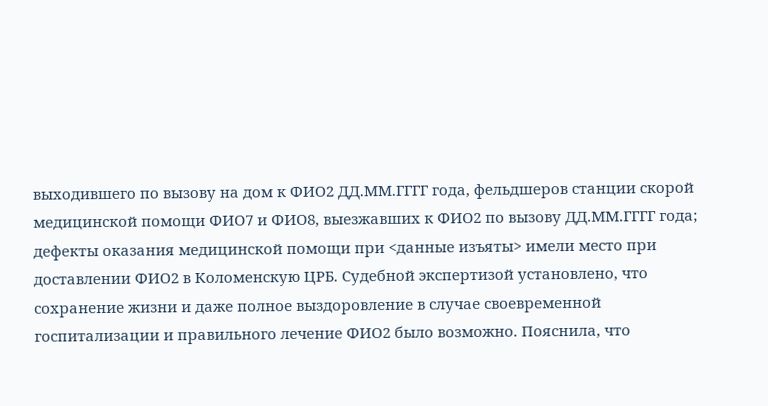выходившего по вызову на дом к ФИО2 ДД.ММ.ГГГГ года, фельдшеров станции скорой медицинской помощи ФИО7 и ФИО8, выезжавших к ФИО2 по вызову ДД.ММ.ГГГГ года; дефекты оказания медицинской помощи при <данные изъяты> имели место при доставлении ФИО2 в Коломенскую ЦРБ. Судебной экспертизой установлено, что сохранение жизни и даже полное выздоровление в случае своевременной госпитализации и правильного лечение ФИО2 было возможно. Пояснила, что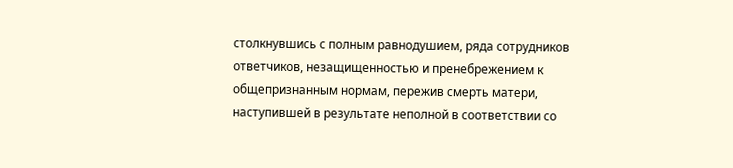столкнувшись с полным равнодушием, ряда сотрудников ответчиков, незащищенностью и пренебрежением к общепризнанным нормам, пережив смерть матери, наступившей в результате неполной в соответствии со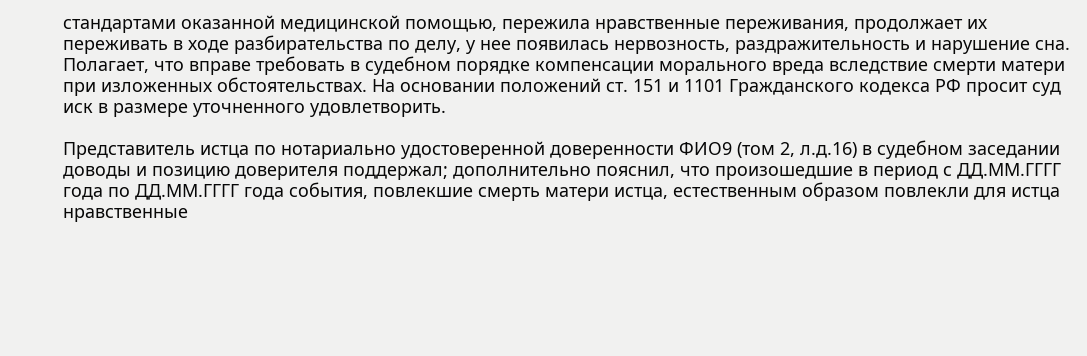стандартами оказанной медицинской помощью, пережила нравственные переживания, продолжает их переживать в ходе разбирательства по делу, у нее появилась нервозность, раздражительность и нарушение сна. Полагает, что вправе требовать в судебном порядке компенсации морального вреда вследствие смерти матери при изложенных обстоятельствах. На основании положений ст. 151 и 1101 Гражданского кодекса РФ просит суд иск в размере уточненного удовлетворить.

Представитель истца по нотариально удостоверенной доверенности ФИО9 (том 2, л.д.16) в судебном заседании доводы и позицию доверителя поддержал; дополнительно пояснил, что произошедшие в период с ДД.ММ.ГГГГ года по ДД.ММ.ГГГГ года события, повлекшие смерть матери истца, естественным образом повлекли для истца нравственные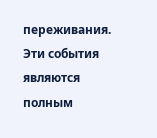переживания. Эти события являются полным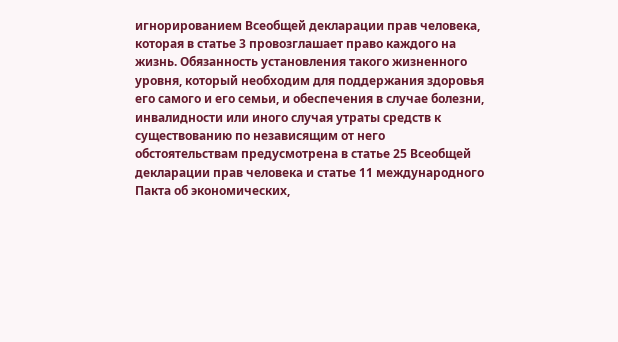игнорированием Всеобщей декларации прав человека, которая в статье 3 провозглашает право каждого на жизнь. Обязанность установления такого жизненного уровня, который необходим для поддержания здоровья его самого и его семьи, и обеспечения в случае болезни, инвалидности или иного случая утраты средств к существованию по независящим от него обстоятельствам предусмотрена в статье 25 Всеобщей декларации прав человека и статье 11 международного Пакта об экономических,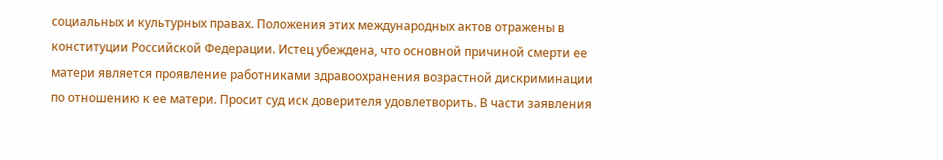социальных и культурных правах. Положения этих международных актов отражены в конституции Российской Федерации. Истец убеждена, что основной причиной смерти ее матери является проявление работниками здравоохранения возрастной дискриминации по отношению к ее матери. Просит суд иск доверителя удовлетворить. В части заявления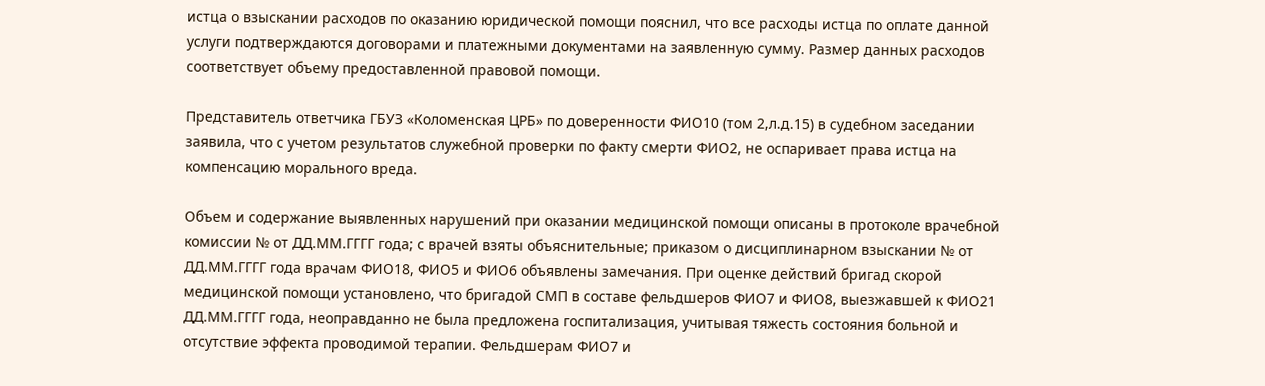истца о взыскании расходов по оказанию юридической помощи пояснил, что все расходы истца по оплате данной услуги подтверждаются договорами и платежными документами на заявленную сумму. Размер данных расходов соответствует объему предоставленной правовой помощи.

Представитель ответчика ГБУЗ «Коломенская ЦРБ» по доверенности ФИО10 (том 2,л.д.15) в судебном заседании заявила, что с учетом результатов служебной проверки по факту смерти ФИО2, не оспаривает права истца на компенсацию морального вреда.

Объем и содержание выявленных нарушений при оказании медицинской помощи описаны в протоколе врачебной комиссии № от ДД.ММ.ГГГГ года; с врачей взяты объяснительные; приказом о дисциплинарном взыскании № от ДД.ММ.ГГГГ года врачам ФИО18, ФИО5 и ФИО6 объявлены замечания. При оценке действий бригад скорой медицинской помощи установлено, что бригадой СМП в составе фельдшеров ФИО7 и ФИО8, выезжавшей к ФИО21 ДД.ММ.ГГГГ года, неоправданно не была предложена госпитализация, учитывая тяжесть состояния больной и отсутствие эффекта проводимой терапии. Фельдшерам ФИО7 и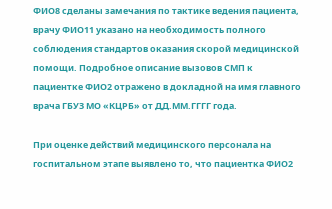ФИО8 сделаны замечания по тактике ведения пациента, врачу ФИО11 указано на необходимость полного соблюдения стандартов оказания скорой медицинской помощи. Подробное описание вызовов СМП к пациентке ФИО2 отражено в докладной на имя главного врача ГБУЗ МО «КЦРБ» от ДД.ММ.ГГГГ года.

При оценке действий медицинского персонала на госпитальном этапе выявлено то, что пациентка ФИО2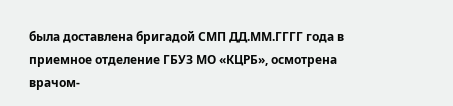была доставлена бригадой СМП ДД.ММ.ГГГГ года в приемное отделение ГБУЗ МО «КЦРБ», осмотрена врачом-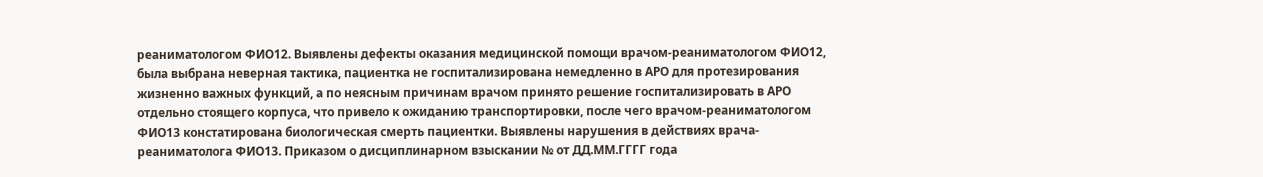реаниматологом ФИО12. Выявлены дефекты оказания медицинской помощи врачом-реаниматологом ФИО12, была выбрана неверная тактика, пациентка не госпитализирована немедленно в АРО для протезирования жизненно важных функций, а по неясным причинам врачом принято решение госпитализировать в АРО отдельно стоящего корпуса, что привело к ожиданию транспортировки, после чего врачом-реаниматологом ФИО13 констатирована биологическая смерть пациентки. Выявлены нарушения в действиях врача-реаниматолога ФИО13. Приказом о дисциплинарном взыскании № от ДД.ММ.ГГГГ года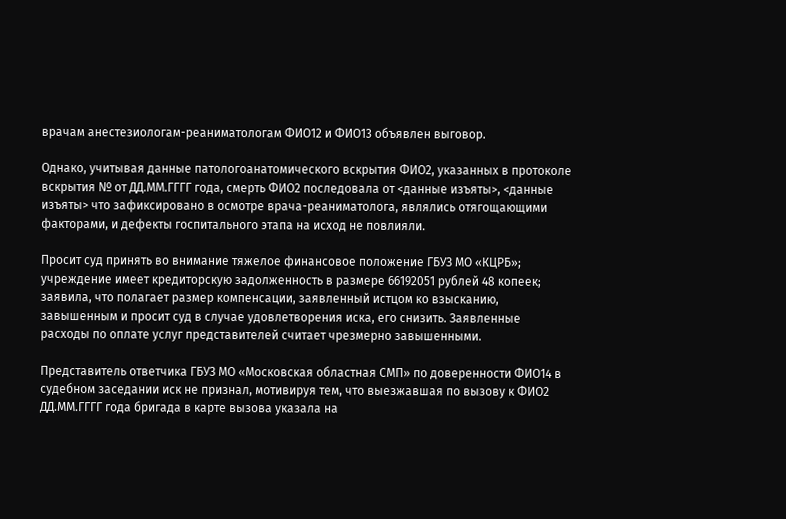врачам анестезиологам-реаниматологам ФИО12 и ФИО13 объявлен выговор.

Однако, учитывая данные патологоанатомического вскрытия ФИО2, указанных в протоколе вскрытия № от ДД.ММ.ГГГГ года, смерть ФИО2 последовала от <данные изъяты>, <данные изъяты> что зафиксировано в осмотре врача-реаниматолога, являлись отягощающими факторами, и дефекты госпитального этапа на исход не повлияли.

Просит суд принять во внимание тяжелое финансовое положение ГБУЗ МО «КЦРБ»; учреждение имеет кредиторскую задолженность в размере 66192051 рублей 48 копеек; заявила, что полагает размер компенсации, заявленный истцом ко взысканию, завышенным и просит суд в случае удовлетворения иска, его снизить. Заявленные расходы по оплате услуг представителей считает чрезмерно завышенными.

Представитель ответчика ГБУЗ МО «Московская областная СМП» по доверенности ФИО14 в судебном заседании иск не признал, мотивируя тем, что выезжавшая по вызову к ФИО2 ДД.ММ.ГГГГ года бригада в карте вызова указала на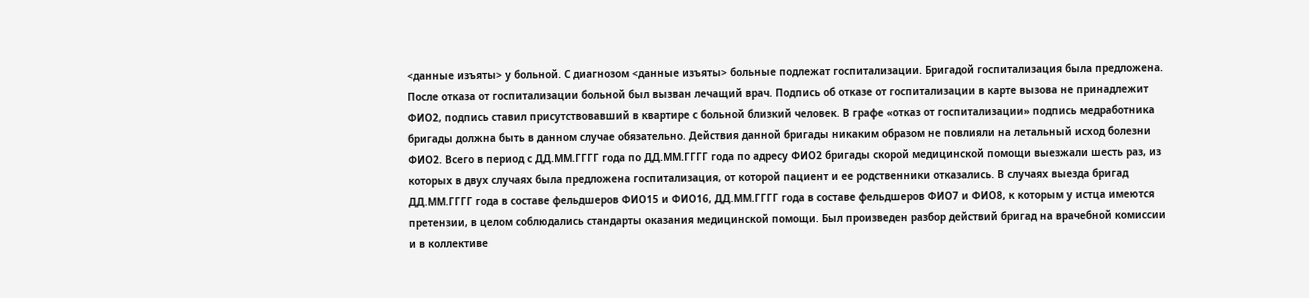<данные изъяты> у больной. С диагнозом <данные изъяты> больные подлежат госпитализации. Бригадой госпитализация была предложена. После отказа от госпитализации больной был вызван лечащий врач. Подпись об отказе от госпитализации в карте вызова не принадлежит ФИО2, подпись ставил присутствовавший в квартире с больной близкий человек. В графе «отказ от госпитализации» подпись медработника бригады должна быть в данном случае обязательно. Действия данной бригады никаким образом не повлияли на летальный исход болезни ФИО2. Всего в период с ДД.ММ.ГГГГ года по ДД.ММ.ГГГГ года по адресу ФИО2 бригады скорой медицинской помощи выезжали шесть раз, из которых в двух случаях была предложена госпитализация, от которой пациент и ее родственники отказались. В случаях выезда бригад ДД.ММ.ГГГГ года в составе фельдшеров ФИО15 и ФИО16, ДД.ММ.ГГГГ года в составе фельдшеров ФИО7 и ФИО8, к которым у истца имеются претензии, в целом соблюдались стандарты оказания медицинской помощи. Был произведен разбор действий бригад на врачебной комиссии и в коллективе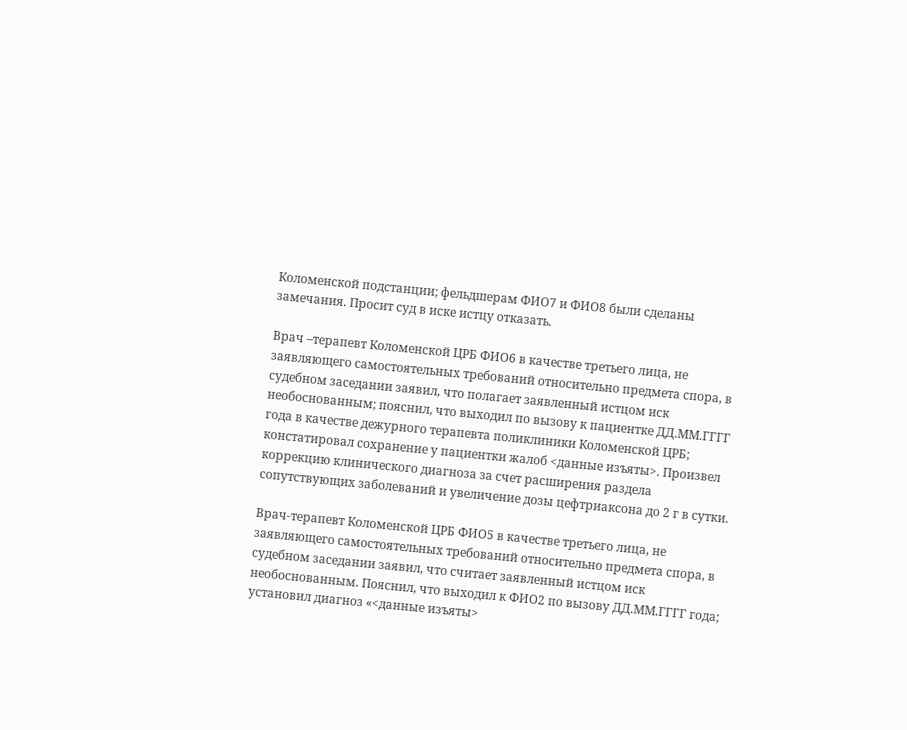Коломенской подстанции; фельдшерам ФИО7 и ФИО8 были сделаны замечания. Просит суд в иске истцу отказать.

Врач –терапевт Коломенской ЦРБ ФИО6 в качестве третьего лица, не заявляющего самостоятельных требований относительно предмета спора, в судебном заседании заявил, что полагает заявленный истцом иск необоснованным; пояснил, что выходил по вызову к пациентке ДД.ММ.ГГГГ года в качестве дежурного терапевта поликлиники Коломенской ЦРБ; констатировал сохранение у пациентки жалоб <данные изъяты>. Произвел коррекцию клинического диагноза за счет расширения раздела сопутствующих заболеваний и увеличение дозы цефтриаксона до 2 г в сутки.

Врач-терапевт Коломенской ЦРБ ФИО5 в качестве третьего лица, не заявляющего самостоятельных требований относительно предмета спора, в судебном заседании заявил, что считает заявленный истцом иск необоснованным. Пояснил, что выходил к ФИО2 по вызову ДД.ММ.ГГГГ года; установил диагноз «<данные изъяты>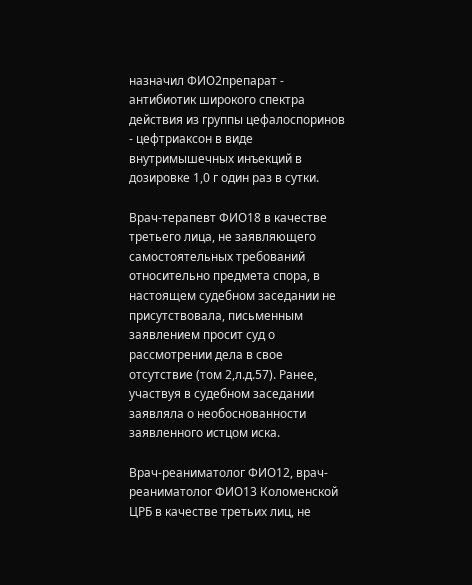назначил ФИО2препарат - антибиотик широкого спектра действия из группы цефалоспоринов - цефтриаксон в виде внутримышечных инъекций в дозировке 1,0 г один раз в сутки.

Врач-терапевт ФИО18 в качестве третьего лица, не заявляющего самостоятельных требований относительно предмета спора, в настоящем судебном заседании не присутствовала, письменным заявлением просит суд о рассмотрении дела в свое отсутствие (том 2,л.д.57). Ранее, участвуя в судебном заседании заявляла о необоснованности заявленного истцом иска.

Врач-реаниматолог ФИО12, врач-реаниматолог ФИО13 Коломенской ЦРБ в качестве третьих лиц, не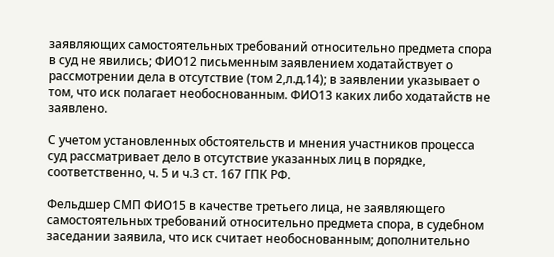заявляющих самостоятельных требований относительно предмета спора в суд не явились; ФИО12 письменным заявлением ходатайствует о рассмотрении дела в отсутствие (том 2,л.д.14); в заявлении указывает о том, что иск полагает необоснованным. ФИО13 каких либо ходатайств не заявлено.

С учетом установленных обстоятельств и мнения участников процесса суд рассматривает дело в отсутствие указанных лиц в порядке, соответственно, ч. 5 и ч.3 ст. 167 ГПК РФ.

Фельдшер СМП ФИО15 в качестве третьего лица, не заявляющего самостоятельных требований относительно предмета спора, в судебном заседании заявила, что иск считает необоснованным; дополнительно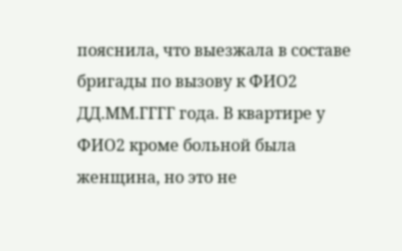пояснила, что выезжала в составе бригады по вызову к ФИО2 ДД.ММ.ГГГГ года. В квартире у ФИО2 кроме больной была женщина, но это не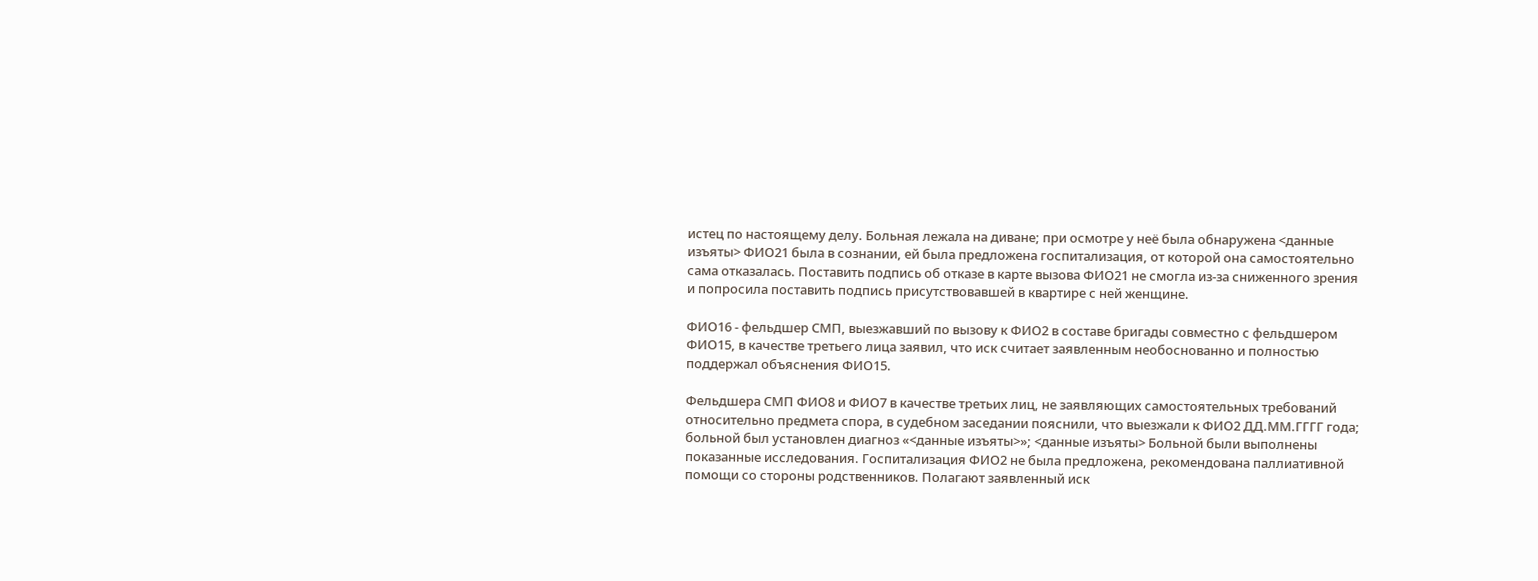истец по настоящему делу. Больная лежала на диване; при осмотре у неё была обнаружена <данные изъяты> ФИО21 была в сознании, ей была предложена госпитализация, от которой она самостоятельно сама отказалась. Поставить подпись об отказе в карте вызова ФИО21 не смогла из-за сниженного зрения и попросила поставить подпись присутствовавшей в квартире с ней женщине.

ФИО16 - фельдшер СМП, выезжавший по вызову к ФИО2 в составе бригады совместно с фельдшером ФИО15, в качестве третьего лица заявил, что иск считает заявленным необоснованно и полностью поддержал объяснения ФИО15.

Фельдшера СМП ФИО8 и ФИО7 в качестве третьих лиц, не заявляющих самостоятельных требований относительно предмета спора, в судебном заседании пояснили, что выезжали к ФИО2 ДД.ММ.ГГГГ года; больной был установлен диагноз «<данные изъяты>»; <данные изъяты> Больной были выполнены показанные исследования. Госпитализация ФИО2 не была предложена, рекомендована паллиативной помощи со стороны родственников. Полагают заявленный иск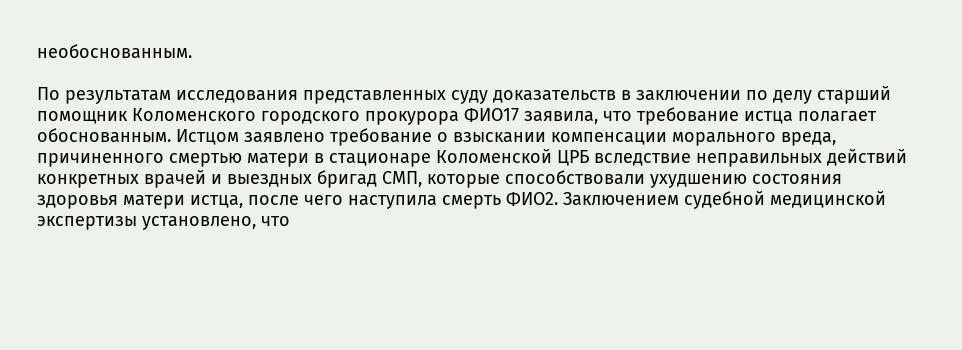необоснованным.

По результатам исследования представленных суду доказательств в заключении по делу старший помощник Коломенского городского прокурора ФИО17 заявила, что требование истца полагает обоснованным. Истцом заявлено требование о взыскании компенсации морального вреда, причиненного смертью матери в стационаре Коломенской ЦРБ вследствие неправильных действий конкретных врачей и выездных бригад СМП, которые способствовали ухудшению состояния здоровья матери истца, после чего наступила смерть ФИО2. Заключением судебной медицинской экспертизы установлено, что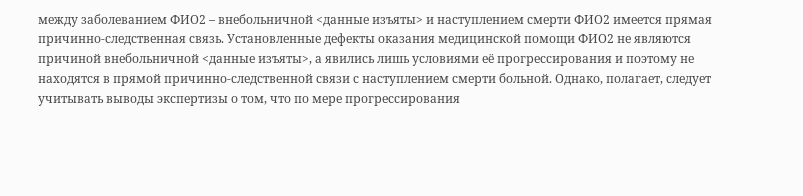между заболеванием ФИО2 – внебольничной <данные изъяты> и наступлением смерти ФИО2 имеется прямая причинно-следственная связь. Установленные дефекты оказания медицинской помощи ФИО2 не являются причиной внебольничной <данные изъяты>, а явились лишь условиями её прогрессирования и поэтому не находятся в прямой причинно-следственной связи с наступлением смерти больной. Однако, полагает, следует учитывать выводы экспертизы о том, что по мере прогрессирования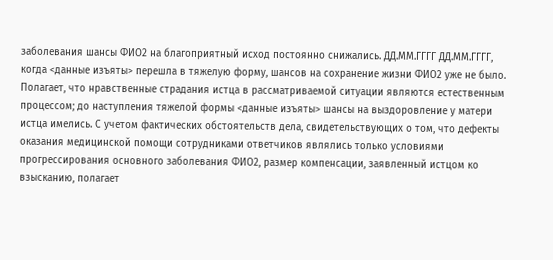заболевания шансы ФИО2 на благоприятный исход постоянно снижались. ДД.ММ.ГГГГ ДД.ММ.ГГГГ, когда <данные изъяты> перешла в тяжелую форму, шансов на сохранение жизни ФИО2 уже не было. Полагает, что нравственные страдания истца в рассматриваемой ситуации являются естественным процессом; до наступления тяжелой формы <данные изъяты> шансы на выздоровление у матери истца имелись. С учетом фактических обстоятельств дела, свидетельствующих о том, что дефекты оказания медицинской помощи сотрудниками ответчиков являлись только условиями прогрессирования основного заболевания ФИО2, размер компенсации, заявленный истцом ко взысканию, полагает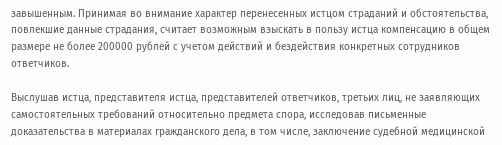завышенным. Принимая во внимание характер перенесенных истцом страданий и обстоятельства, повлекшие данные страдания, считает возможным взыскать в пользу истца компенсацию в общем размере не более 200000 рублей с учетом действий и бездействия конкретных сотрудников ответчиков.

Выслушав истца, представителя истца, представителей ответчиков, третьих лиц, не заявляющих самостоятельных требований относительно предмета спора, исследовав письменные доказательства в материалах гражданского дела, в том числе, заключение судебной медицинской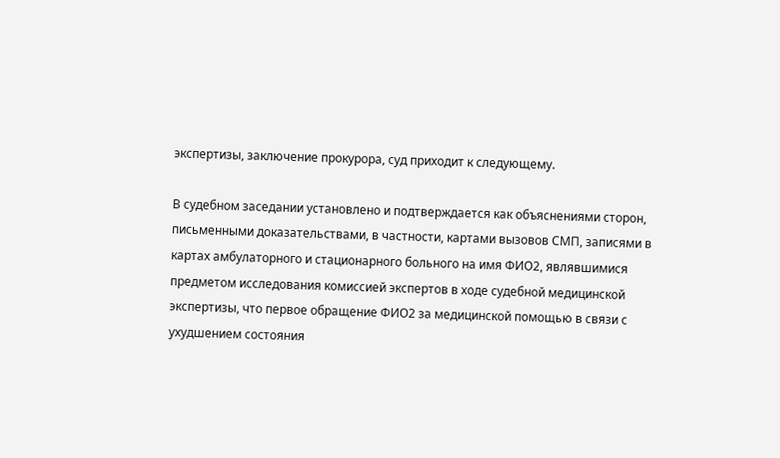экспертизы, заключение прокурора, суд приходит к следующему.

В судебном заседании установлено и подтверждается как объяснениями сторон, письменными доказательствами, в частности, картами вызовов СМП, записями в картах амбулаторного и стационарного больного на имя ФИО2, являвшимися предметом исследования комиссией экспертов в ходе судебной медицинской экспертизы, что первое обращение ФИО2 за медицинской помощью в связи с ухудшением состояния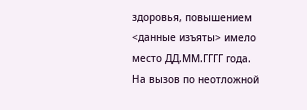здоровья, повышением <данные изъяты> имело место ДД.ММ.ГГГГ года. На вызов по неотложной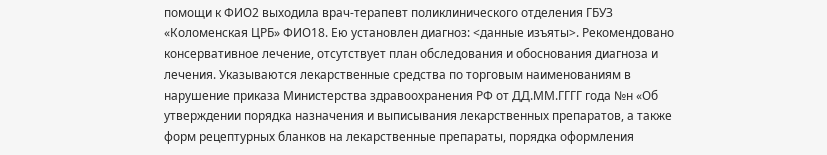помощи к ФИО2 выходила врач-терапевт поликлинического отделения ГБУЗ «Коломенская ЦРБ» ФИО18. Ею установлен диагноз: <данные изъяты>. Рекомендовано консервативное лечение, отсутствует план обследования и обоснования диагноза и лечения. Указываются лекарственные средства по торговым наименованиям в нарушение приказа Министерства здравоохранения РФ от ДД.ММ.ГГГГ года №н «Об утверждении порядка назначения и выписывания лекарственных препаратов, а также форм рецептурных бланков на лекарственные препараты, порядка оформления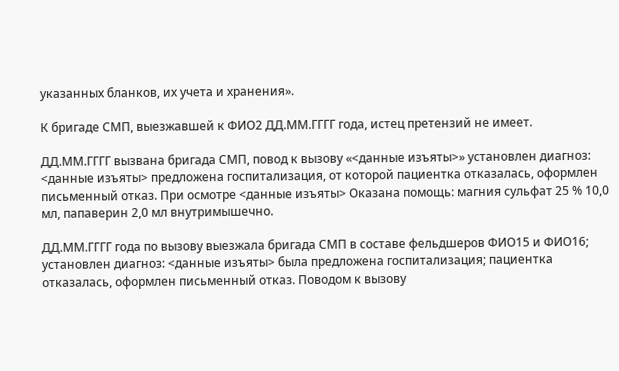указанных бланков, их учета и хранения».

К бригаде СМП, выезжавшей к ФИО2 ДД.ММ.ГГГГ года, истец претензий не имеет.

ДД.ММ.ГГГГ вызвана бригада СМП, повод к вызову «<данные изъяты>» установлен диагноз: <данные изъяты> предложена госпитализация, от которой пациентка отказалась, оформлен письменный отказ. При осмотре <данные изъяты> Оказана помощь: магния сульфат 25 % 10,0 мл, папаверин 2,0 мл внутримышечно.

ДД.ММ.ГГГГ года по вызову выезжала бригада СМП в составе фельдшеров ФИО15 и ФИО16; установлен диагноз: <данные изъяты> была предложена госпитализация; пациентка отказалась, оформлен письменный отказ. Поводом к вызову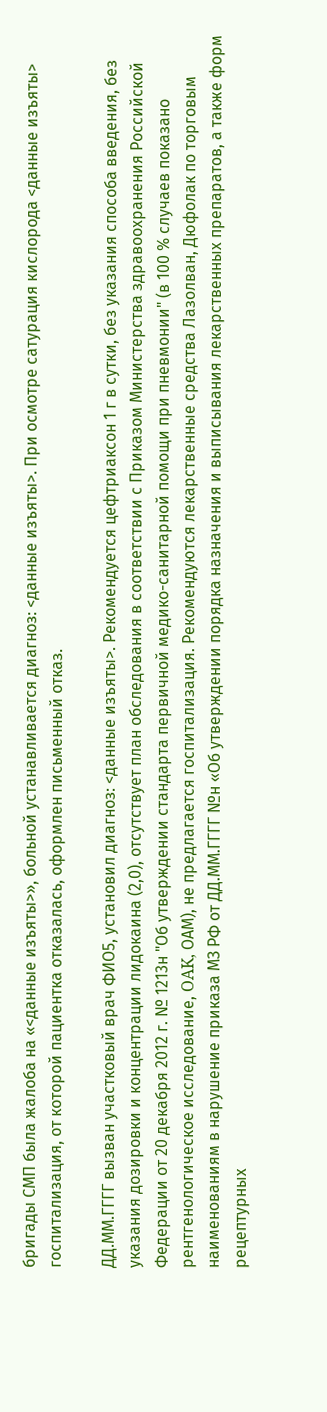бригады СМП была жалоба на «<данные изъяты>», больной устанавливается диагноз: <данные изъяты>. При осмотре сатурация кислорода <данные изъяты> госпитализация, от которой пациентка отказалась, оформлен письменный отказ.

ДД.ММ.ГГГГ вызван участковый врач ФИО5, установил диагноз: <данные изъяты>. Рекомендуется цефтриаксон 1 г в сутки, без указания способа введения, без указания дозировки и концентрации лидокаина (2,0), отсутствует план обследования в соответствии с Приказом Министерства здравоохранения Российской Федерации от 20 декабря 2012 г. № 1213н "Об утверждении стандарта первичной медико-санитарной помощи при пневмонии" (в 100 % случаев показано рентгенологическое исследование, OAK, ОАМ), не предлагается госпитализация. Рекомендуются лекарственные средства Лазолван, Дюфолак по торговым наименованиям в нарушение приказа МЗ РФ от ДД.ММ.ГГГГ №н «Об утверждении порядка назначения и выписывания лекарственных препаратов, а также форм рецептурных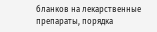бланков на лекарственные препараты, порядка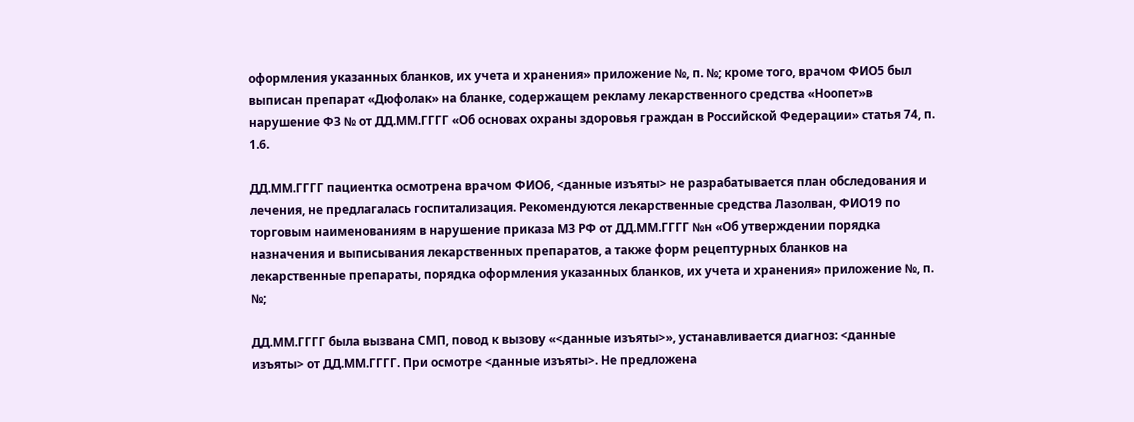оформления указанных бланков, их учета и хранения» приложение №, п. №; кроме того, врачом ФИО5 был выписан препарат «Дюфолак» на бланке, содержащем рекламу лекарственного средства «Ноопет»в нарушение ФЗ № от ДД.ММ.ГГГГ «Об основах охраны здоровья граждан в Российской Федерации» статья 74, п. 1.6.

ДД.ММ.ГГГГ пациентка осмотрена врачом ФИО6, <данные изъяты> не разрабатывается план обследования и лечения, не предлагалась госпитализация. Рекомендуются лекарственные средства Лазолван, ФИО19 по торговым наименованиям в нарушение приказа МЗ РФ от ДД.ММ.ГГГГ №н «Об утверждении порядка назначения и выписывания лекарственных препаратов, а также форм рецептурных бланков на лекарственные препараты, порядка оформления указанных бланков, их учета и хранения» приложение №, п. №;

ДД.ММ.ГГГГ была вызвана СМП, повод к вызову «<данные изъяты>», устанавливается диагноз: <данные изъяты> от ДД.ММ.ГГГГ. При осмотре <данные изъяты>. Не предложена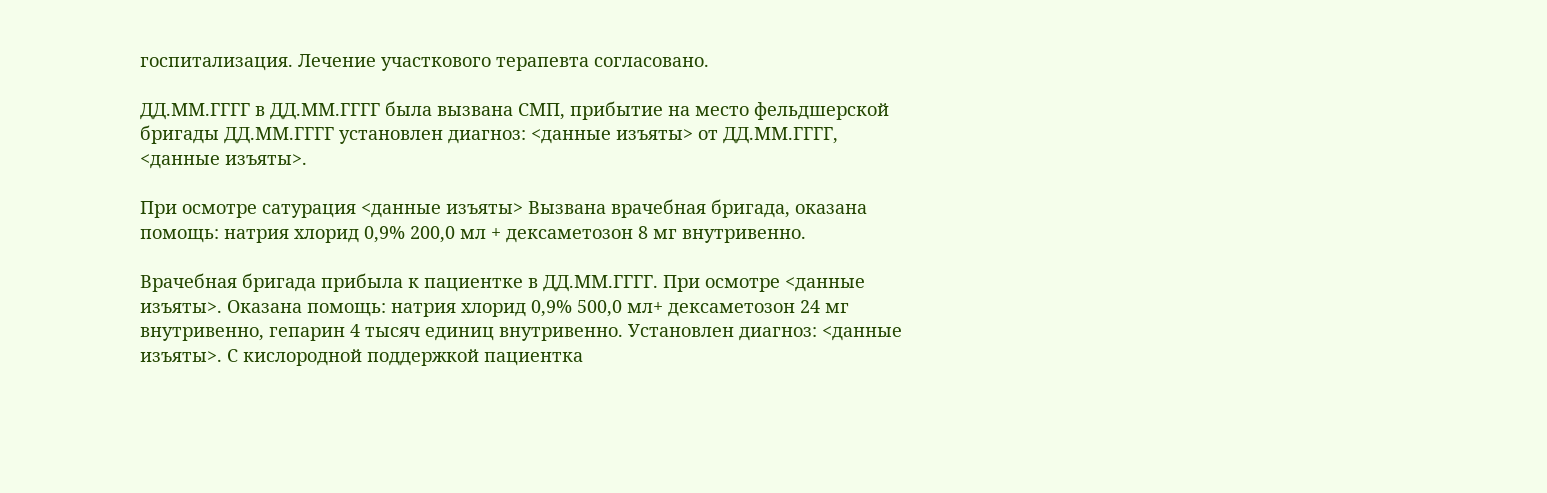госпитализация. Лечение участкового терапевта согласовано.

ДД.ММ.ГГГГ в ДД.ММ.ГГГГ была вызвана СМП, прибытие на место фельдшерской бригады ДД.ММ.ГГГГ установлен диагноз: <данные изъяты> от ДД.ММ.ГГГГ, <данные изъяты>.

При осмотре сатурация <данные изъяты> Вызвана врачебная бригада, оказана помощь: натрия хлорид 0,9% 200,0 мл + дексаметозон 8 мг внутривенно.

Врачебная бригада прибыла к пациентке в ДД.ММ.ГГГГ. При осмотре <данные изъяты>. Оказана помощь: натрия хлорид 0,9% 500,0 мл+ дексаметозон 24 мг внутривенно, гепарин 4 тысяч единиц внутривенно. Установлен диагноз: <данные изъяты>. С кислородной поддержкой пациентка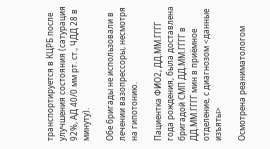транспортируется в КЦРБ после улучшения состояния (сатурация 92%, АД 40/0 мм рт. ст., ЧДД 28 в минуту).

Обе бригады не использовали в лечении вазопрессоры, несмотря на гипотонию.

Пациентка ФИО2, ДД.ММ.ГГГГ года рождения, была доставлена бригадой СМП ДД.ММ.ГГГГ в ДД.ММ.ГГГГ мин в приёмное отделение, с диагнозом <данные изъяты>

Осмотрена реаниматологом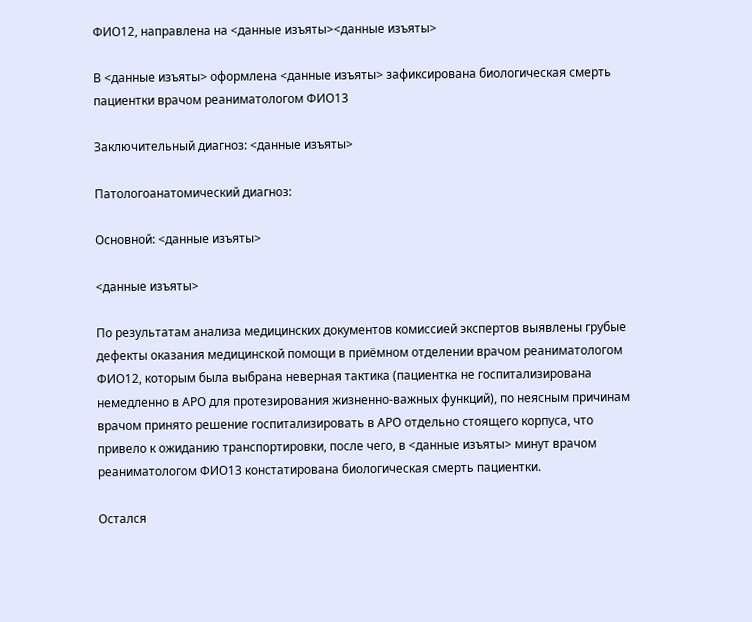ФИО12, направлена на <данные изъяты><данные изъяты>

В <данные изъяты> оформлена <данные изъяты> зафиксирована биологическая смерть пациентки врачом реаниматологом ФИО13

Заключительный диагноз: <данные изъяты>

Патологоанатомический диагноз:

Основной: <данные изъяты>

<данные изъяты>

По результатам анализа медицинских документов комиссией экспертов выявлены грубые дефекты оказания медицинской помощи в приёмном отделении врачом реаниматологом ФИО12, которым была выбрана неверная тактика (пациентка не госпитализирована немедленно в АРО для протезирования жизненно-важных функций), по неясным причинам врачом принято решение госпитализировать в АРО отдельно стоящего корпуса, что привело к ожиданию транспортировки, после чего, в <данные изъяты> минут врачом реаниматологом ФИО13 констатирована биологическая смерть пациентки.

Остался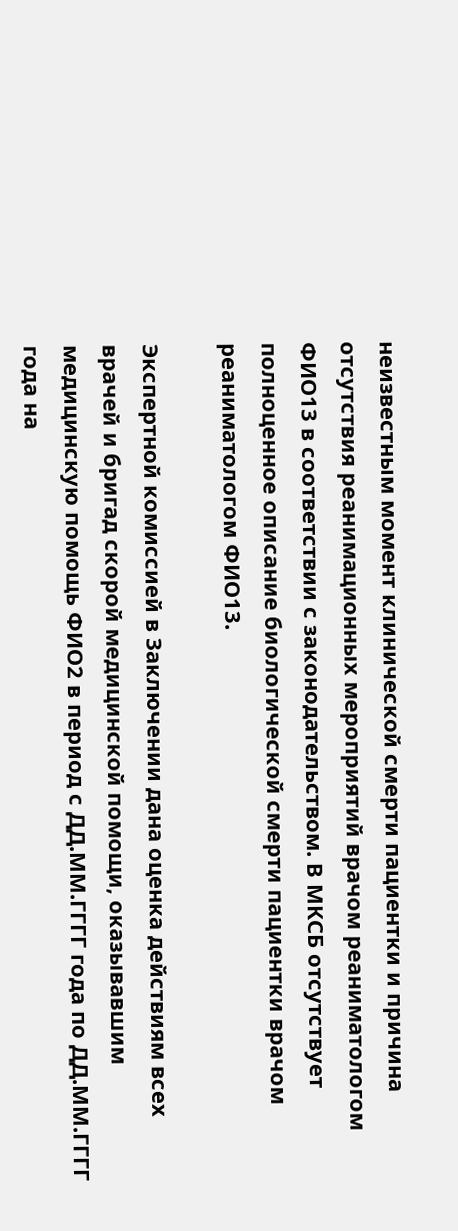неизвестным момент клинической смерти пациентки и причина отсутствия реанимационных мероприятий врачом реаниматологом ФИО13 в соответствии с законодательством. В МКСБ отсутствует полноценное описание биологической смерти пациентки врачом реаниматологом ФИО13.

Экспертной комиссией в Заключении дана оценка действиям всех врачей и бригад скорой медицинской помощи, оказывавшим медицинскую помощь ФИО2 в период с ДД.ММ.ГГГГ года по ДД.ММ.ГГГГ года на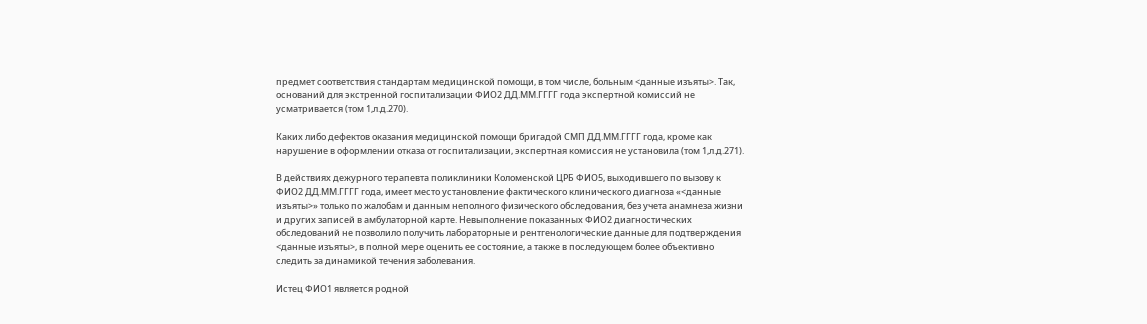предмет соответствия стандартам медицинской помощи, в том числе, больным <данные изъяты>. Так, оснований для экстренной госпитализации ФИО2 ДД.ММ.ГГГГ года экспертной комиссий не усматривается (том 1,л.д.270).

Каких либо дефектов оказания медицинской помощи бригадой СМП ДД.ММ.ГГГГ года, кроме как нарушение в оформлении отказа от госпитализации, экспертная комиссия не установила (том 1,л.д.271).

В действиях дежурного терапевта поликлиники Коломенской ЦРБ ФИО5, выходившего по вызову к ФИО2 ДД.ММ.ГГГГ года, имеет место установление фактического клинического диагноза «<данные изъяты>» только по жалобам и данным неполного физического обследования, без учета анамнеза жизни и других записей в амбулаторной карте. Невыполнение показанных ФИО2 диагностических обследований не позволило получить лабораторные и рентгенологические данные для подтверждения <данные изъяты>, в полной мере оценить ее состояние, а также в последующем более объективно следить за динамикой течения заболевания.

Истец ФИО1 является родной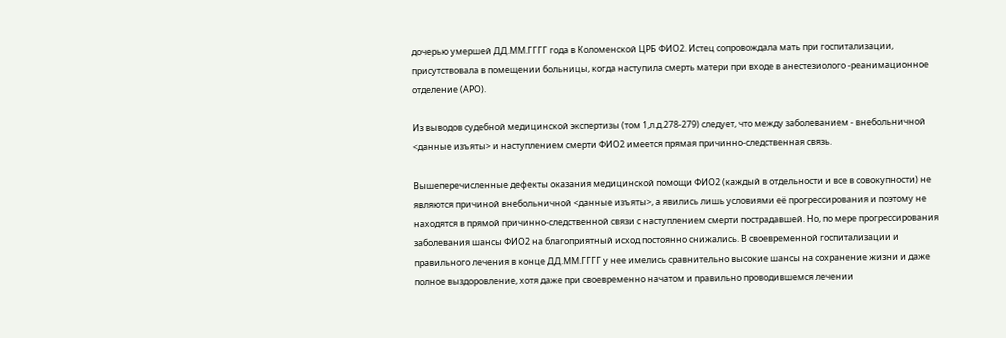дочерью умершей ДД.ММ.ГГГГ года в Коломенской ЦРБ ФИО2. Истец сопровождала мать при госпитализации, присутствовала в помещении больницы, когда наступила смерть матери при входе в анестезиолого -реанимационное отделение (АРО).

Из выводов судебной медицинской экспертизы (том 1,л.д.278-279) следует, что между заболеванием - внебольничной <данные изъяты> и наступлением смерти ФИО2 имеется прямая причинно-следственная связь.

Вышеперечисленные дефекты оказания медицинской помощи ФИО2 (каждый в отдельности и все в совокупности) не являются причиной внебольничной <данные изъяты>, а явились лишь условиями её прогрессирования и поэтому не находятся в прямой причинно-следственной связи с наступлением смерти пострадавшей. Но, по мере прогрессирования заболевания шансы ФИО2 на благоприятный исход постоянно снижались. В своевременной госпитализации и правильного лечения в конце ДД.ММ.ГГГГ у нее имелись сравнительно высокие шансы на сохранение жизни и даже полное выздоровление, хотя даже при своевременно начатом и правильно проводившемся лечении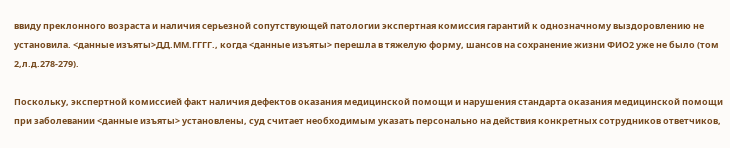ввиду преклонного возраста и наличия серьезной сопутствующей патологии экспертная комиссия гарантий к однозначному выздоровлению не установила. <данные изъяты>ДД.ММ.ГГГГ., когда <данные изъяты> перешла в тяжелую форму, шансов на сохранение жизни ФИО2 уже не было (том 2,л.д.278-279).

Поскольку, экспертной комиссией факт наличия дефектов оказания медицинской помощи и нарушения стандарта оказания медицинской помощи при заболевании <данные изъяты> установлены, суд считает необходимым указать персонально на действия конкретных сотрудников ответчиков,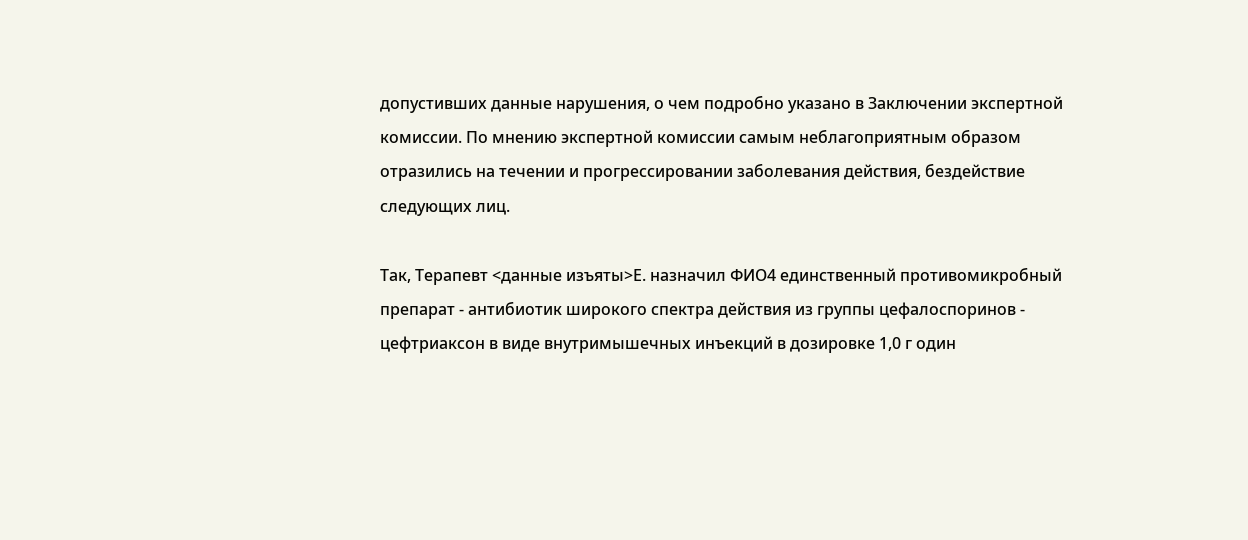допустивших данные нарушения, о чем подробно указано в Заключении экспертной комиссии. По мнению экспертной комиссии самым неблагоприятным образом отразились на течении и прогрессировании заболевания действия, бездействие следующих лиц.

Так, Терапевт <данные изъяты>Е. назначил ФИО4 единственный противомикробный препарат - антибиотик широкого спектра действия из группы цефалоспоринов - цефтриаксон в виде внутримышечных инъекций в дозировке 1,0 г один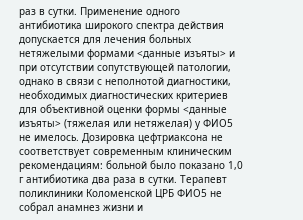раз в сутки. Применение одного антибиотика широкого спектра действия допускается для лечения больных нетяжелыми формами <данные изъяты> и при отсутствии сопутствующей патологии, однако в связи с неполнотой диагностики, необходимых диагностических критериев для объективной оценки формы <данные изъяты> (тяжелая или нетяжелая) у ФИО5 не имелось. Дозировка цефтриаксона не соответствует современным клиническим рекомендациям: больной было показано 1,0 г антибиотика два раза в сутки. Терапевт поликлиники Коломенской ЦРБ ФИО5 не собрал анамнез жизни и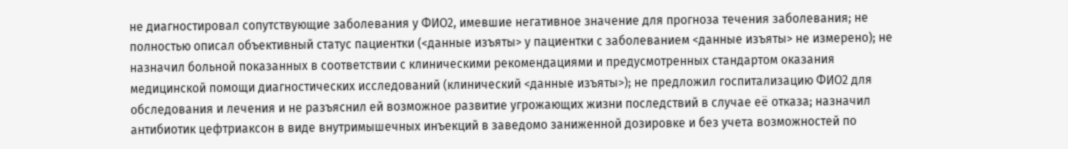не диагностировал сопутствующие заболевания у ФИО2, имевшие негативное значение для прогноза течения заболевания; не полностью описал объективный статус пациентки (<данные изъяты> у пациентки с заболеванием <данные изъяты> не измерено); не назначил больной показанных в соответствии с клиническими рекомендациями и предусмотренных стандартом оказания медицинской помощи диагностических исследований (клинический <данные изъяты>); не предложил госпитализацию ФИО2 для обследования и лечения и не разъяснил ей возможное развитие угрожающих жизни последствий в случае её отказа; назначил антибиотик цефтриаксон в виде внутримышечных инъекций в заведомо заниженной дозировке и без учета возможностей по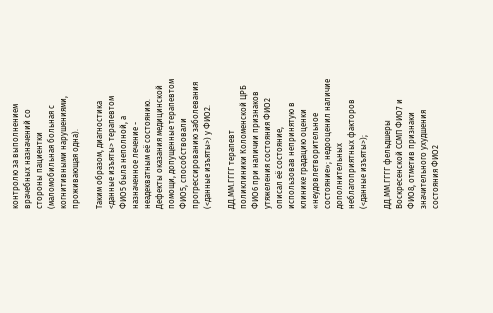контролю за выполнением врачебных назначений со стороны пациентки (маломобильная больная с когнитивными нарушениями, проживающая одна).

Таким образом, диагностика <данные изъяты> терапевтом ФИО5 была неполной, а назначенное лечение - неадекватным её состоянию. Дефекты оказания медицинской помощи, допущенные терапевтом ФИО5, способствовали прогрессированию заболевания (<данные изъяты>) у ФИО2.

ДД.ММ.ГГГГ терапевт поликлиники Коломенской ЦРБ ФИО6 при наличии признаков утяжеления состояния ФИО2 описал её состояние, использовав непринятую в клинике градацию оценки «неудовлетворительное состояние»; недооценил наличие дополнительных неблагоприятных факторов (<данные изъяты>);

ДД.ММ.ГГГГ фельдшеры Воскресенской ССМП ФИО7 и ФИО8, отметив признаки значительного ухудшения состояния ФИО2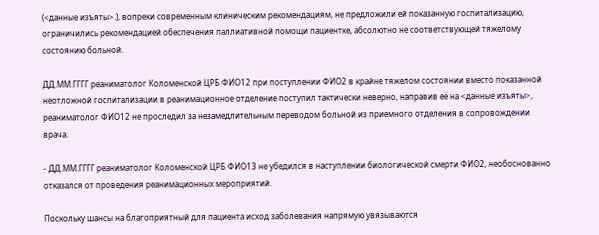(<данные изъяты>.), вопреки современным клиническим рекомендациям, не предложили ей показанную госпитализацию, ограничились рекомендацией обеспечения паллиативной помощи пациентке, абсолютно не соответствующей тяжелому состоянию больной.

ДД.ММ.ГГГГ реаниматолог Коломенской ЦРБ ФИО12 при поступлении ФИО2 в крайне тяжелом состоянии вместо показанной неотложной госпитализации в реанимационное отделение поступил тактически неверно, направив её на <данные изъяты>, реаниматолог ФИО12 не проследил за незамедлительным переводом больной из приемного отделения в сопровождении врача.

- ДД.ММ.ГГГГ реаниматолог Коломенской ЦРБ ФИО13 не убедился в наступлении биологической смерти ФИО2, необоснованно отказался от проведения реанимационных мероприятий.

Поскольку шансы на благоприятный для пациента исход заболевания напрямую увязываются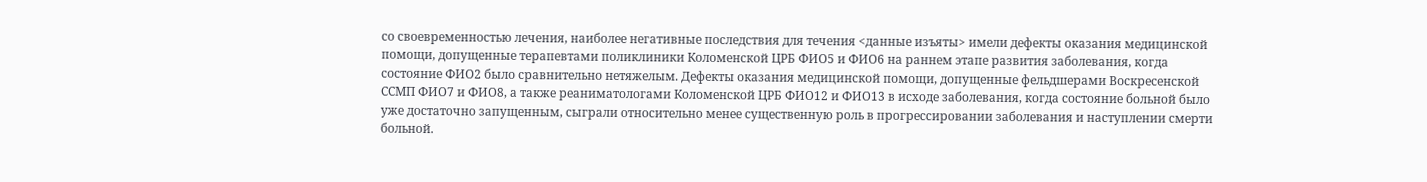со своевременностью лечения, наиболее негативные последствия для течения <данные изъяты> имели дефекты оказания медицинской помощи, допущенные терапевтами поликлиники Коломенской ЦРБ ФИО5 и ФИО6 на раннем этапе развития заболевания, когда состояние ФИО2 было сравнительно нетяжелым. Дефекты оказания медицинской помощи, допущенные фельдшерами Воскресенской ССМП ФИО7 и ФИО8, а также реаниматологами Коломенской ЦРБ ФИО12 и ФИО13 в исходе заболевания, когда состояние больной было уже достаточно запущенным, сыграли относительно менее существенную роль в прогрессировании заболевания и наступлении смерти больной.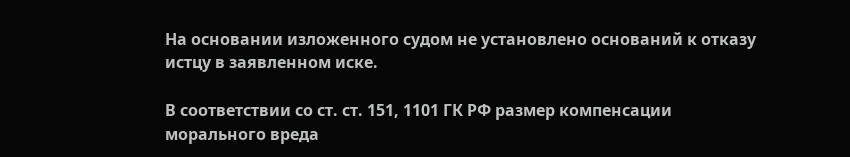На основании изложенного судом не установлено оснований к отказу истцу в заявленном иске.

В соответствии со ст. ст. 151, 1101 ГК РФ размер компенсации морального вреда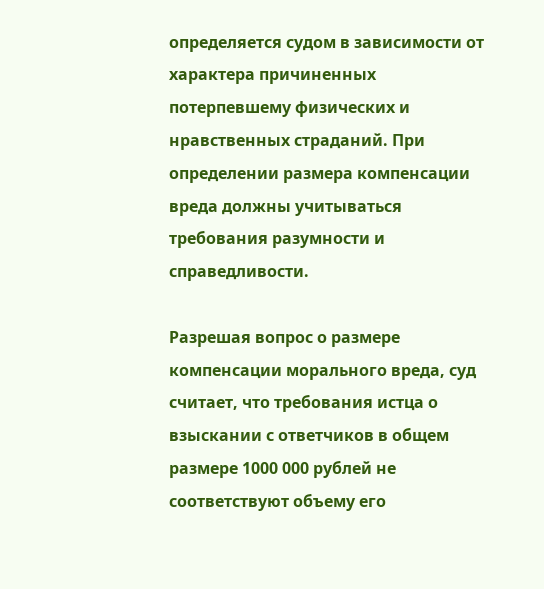определяется судом в зависимости от характера причиненных потерпевшему физических и нравственных страданий. При определении размера компенсации вреда должны учитываться требования разумности и справедливости.

Разрешая вопрос о размере компенсации морального вреда, суд считает, что требования истца о взыскании с ответчиков в общем размере 1000 000 рублей не соответствуют объему его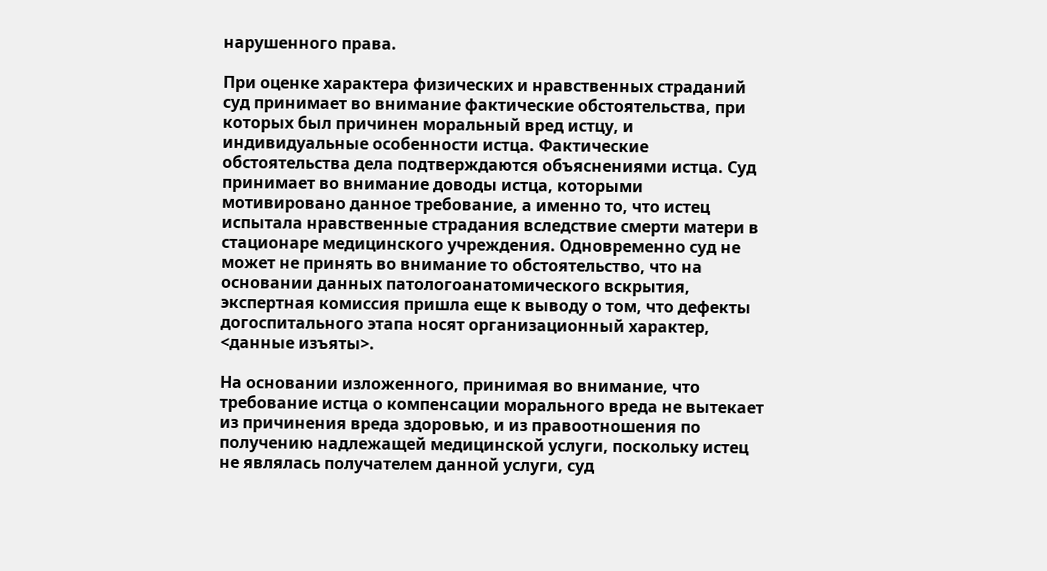нарушенного права.

При оценке характера физических и нравственных страданий суд принимает во внимание фактические обстоятельства, при которых был причинен моральный вред истцу, и индивидуальные особенности истца. Фактические обстоятельства дела подтверждаются объяснениями истца. Суд принимает во внимание доводы истца, которыми мотивировано данное требование, а именно то, что истец испытала нравственные страдания вследствие смерти матери в стационаре медицинского учреждения. Одновременно суд не может не принять во внимание то обстоятельство, что на основании данных патологоанатомического вскрытия, экспертная комиссия пришла еще к выводу о том, что дефекты догоспитального этапа носят организационный характер, <данные изъяты>.

На основании изложенного, принимая во внимание, что требование истца о компенсации морального вреда не вытекает из причинения вреда здоровью, и из правоотношения по получению надлежащей медицинской услуги, поскольку истец не являлась получателем данной услуги, суд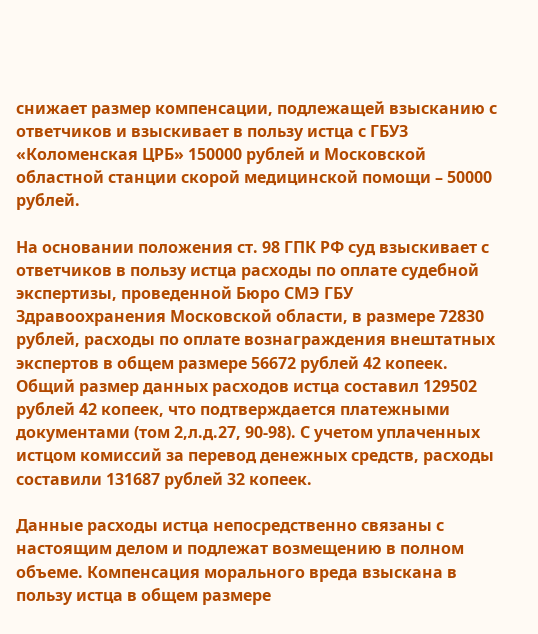снижает размер компенсации, подлежащей взысканию с ответчиков и взыскивает в пользу истца с ГБУЗ «Коломенская ЦРБ» 150000 рублей и Московской областной станции скорой медицинской помощи – 50000 рублей.

На основании положения ст. 98 ГПК РФ суд взыскивает с ответчиков в пользу истца расходы по оплате судебной экспертизы, проведенной Бюро СМЭ ГБУ Здравоохранения Московской области, в размере 72830 рублей, расходы по оплате вознаграждения внештатных экспертов в общем размере 56672 рублей 42 копеек. Общий размер данных расходов истца составил 129502 рублей 42 копеек, что подтверждается платежными документами (том 2,л.д.27, 90-98). С учетом уплаченных истцом комиссий за перевод денежных средств, расходы составили 131687 рублей 32 копеек.

Данные расходы истца непосредственно связаны с настоящим делом и подлежат возмещению в полном объеме. Компенсация морального вреда взыскана в пользу истца в общем размере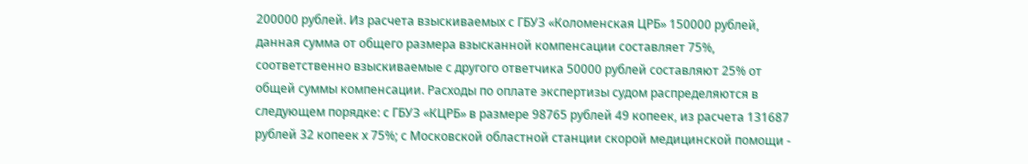200000 рублей. Из расчета взыскиваемых с ГБУЗ «Коломенская ЦРБ» 150000 рублей, данная сумма от общего размера взысканной компенсации составляет 75%, соответственно взыскиваемые с другого ответчика 50000 рублей составляют 25% от общей суммы компенсации. Расходы по оплате экспертизы судом распределяются в следующем порядке: с ГБУЗ «КЦРБ» в размере 98765 рублей 49 копеек, из расчета 131687 рублей 32 копеек х 75%; с Московской областной станции скорой медицинской помощи -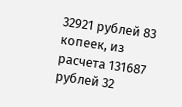32921 рублей 83 копеек, из расчета 131687 рублей 32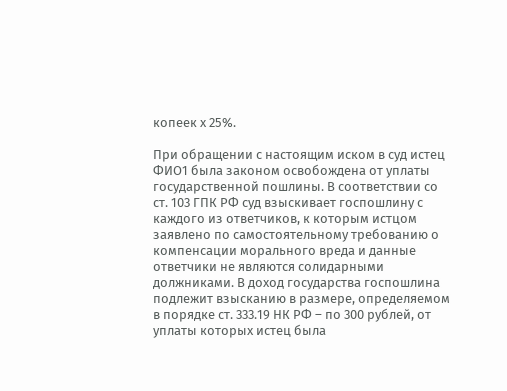копеек х 25%.

При обращении с настоящим иском в суд истец ФИО1 была законом освобождена от уплаты государственной пошлины. В соответствии со ст. 103 ГПК РФ суд взыскивает госпошлину с каждого из ответчиков, к которым истцом заявлено по самостоятельному требованию о компенсации морального вреда и данные ответчики не являются солидарными должниками. В доход государства госпошлина подлежит взысканию в размере, определяемом в порядке ст. 333.19 НК РФ – по 300 рублей, от уплаты которых истец была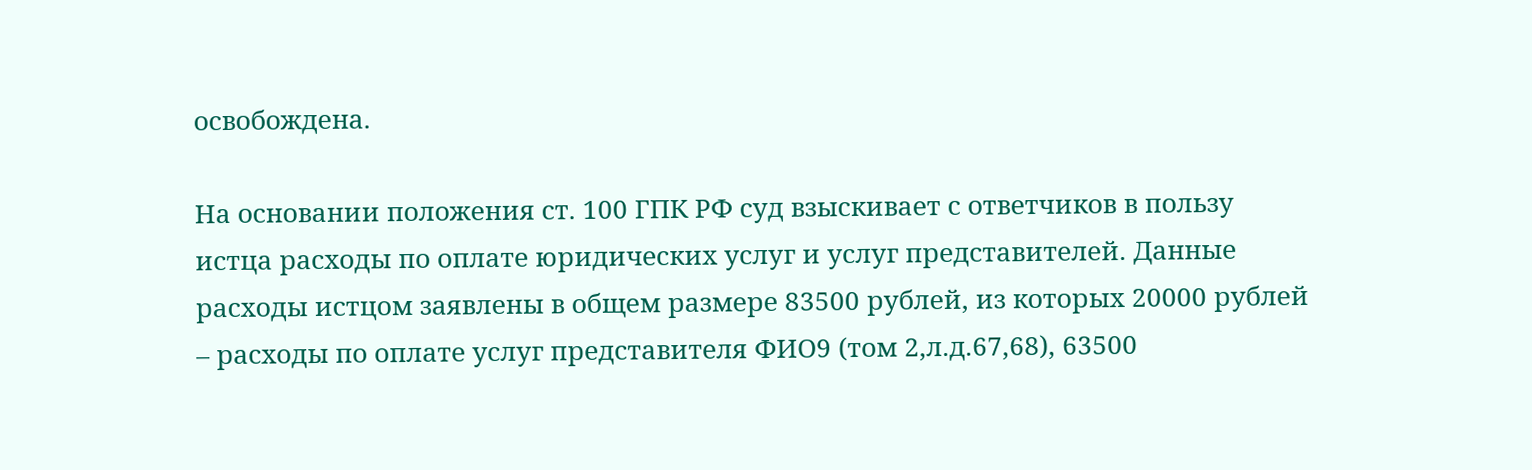освобождена.

На основании положения ст. 100 ГПК РФ суд взыскивает с ответчиков в пользу истца расходы по оплате юридических услуг и услуг представителей. Данные расходы истцом заявлены в общем размере 83500 рублей, из которых 20000 рублей – расходы по оплате услуг представителя ФИО9 (том 2,л.д.67,68), 63500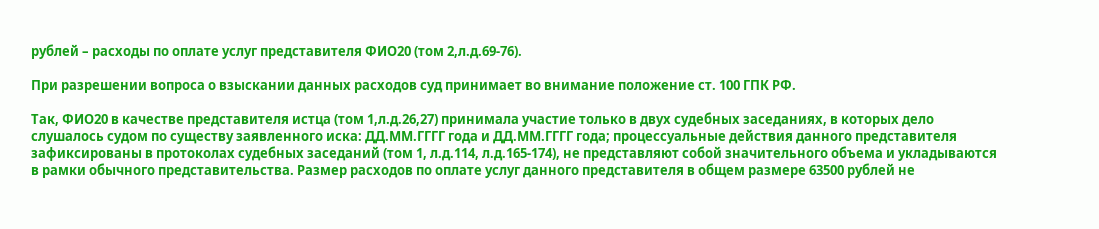рублей – расходы по оплате услуг представителя ФИО20 (том 2,л.д.69-76).

При разрешении вопроса о взыскании данных расходов суд принимает во внимание положение ст. 100 ГПК РФ.

Так, ФИО20 в качестве представителя истца (том 1,л.д.26,27) принимала участие только в двух судебных заседаниях, в которых дело слушалось судом по существу заявленного иска: ДД.ММ.ГГГГ года и ДД.ММ.ГГГГ года; процессуальные действия данного представителя зафиксированы в протоколах судебных заседаний (том 1, л.д.114, л.д.165-174), не представляют собой значительного объема и укладываются в рамки обычного представительства. Размер расходов по оплате услуг данного представителя в общем размере 63500 рублей не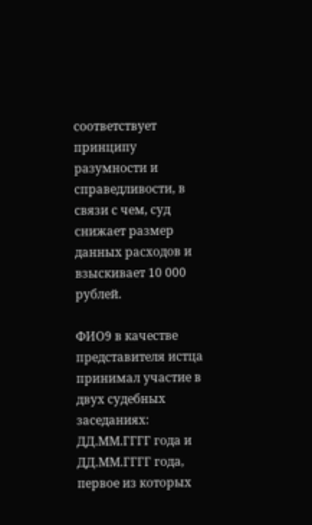соответствует принципу разумности и справедливости, в связи с чем, суд снижает размер данных расходов и взыскивает 10 000 рублей.

ФИО9 в качестве представителя истца принимал участие в двух судебных заседаниях: ДД.ММ.ГГГГ года и ДД.ММ.ГГГГ года, первое из которых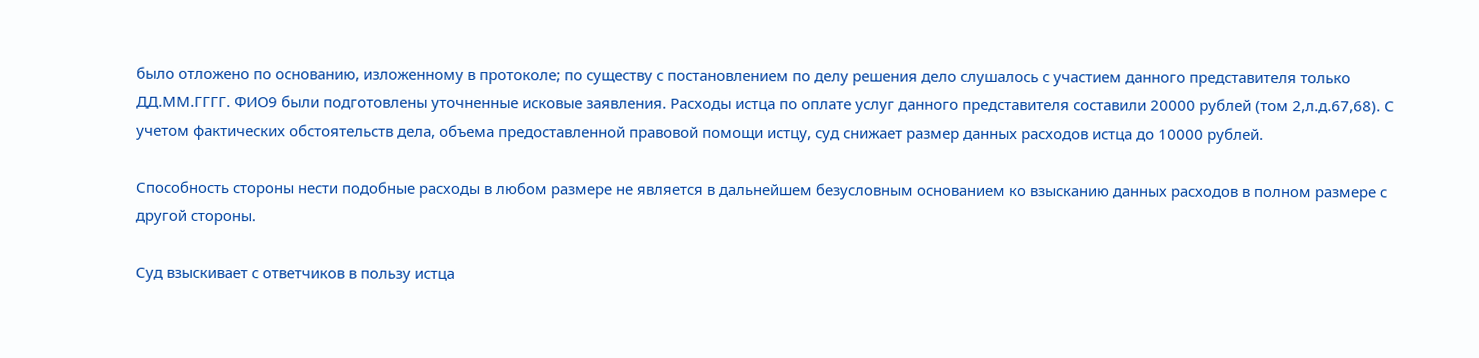было отложено по основанию, изложенному в протоколе; по существу с постановлением по делу решения дело слушалось с участием данного представителя только ДД.ММ.ГГГГ. ФИО9 были подготовлены уточненные исковые заявления. Расходы истца по оплате услуг данного представителя составили 20000 рублей (том 2,л.д.67,68). С учетом фактических обстоятельств дела, объема предоставленной правовой помощи истцу, суд снижает размер данных расходов истца до 10000 рублей.

Способность стороны нести подобные расходы в любом размере не является в дальнейшем безусловным основанием ко взысканию данных расходов в полном размере с другой стороны.

Суд взыскивает с ответчиков в пользу истца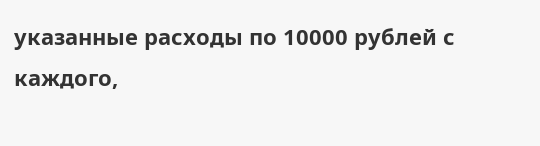указанные расходы по 10000 рублей с каждого,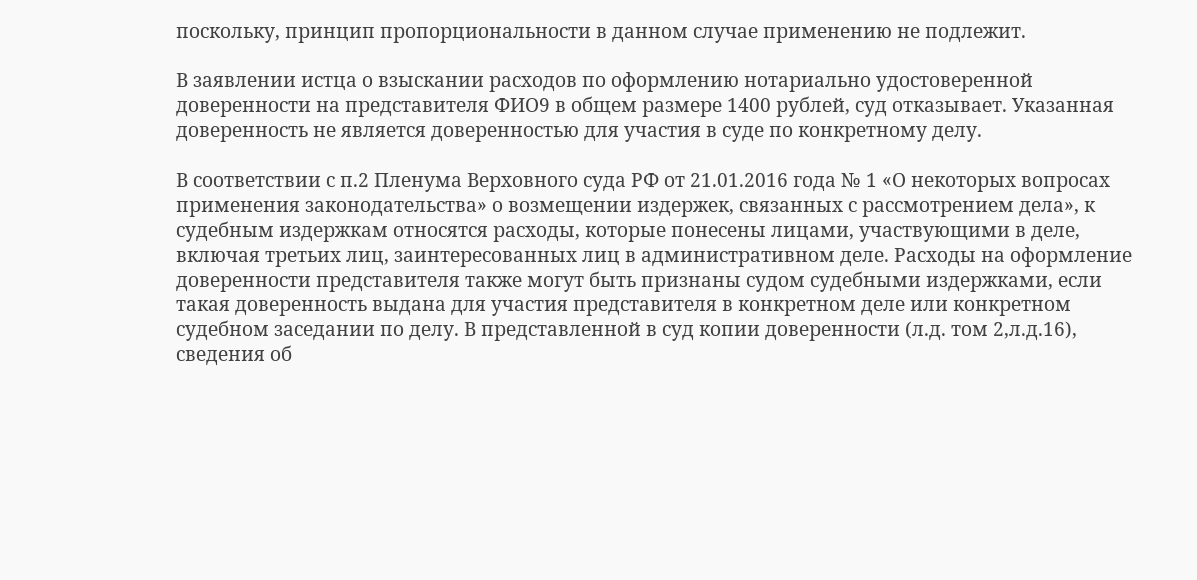поскольку, принцип пропорциональности в данном случае применению не подлежит.

В заявлении истца о взыскании расходов по оформлению нотариально удостоверенной доверенности на представителя ФИО9 в общем размере 1400 рублей, суд отказывает. Указанная доверенность не является доверенностью для участия в суде по конкретному делу.

В соответствии с п.2 Пленума Верховного суда РФ от 21.01.2016 года № 1 «О некоторых вопросах применения законодательства» о возмещении издержек, связанных с рассмотрением дела», к судебным издержкам относятся расходы, которые понесены лицами, участвующими в деле, включая третьих лиц, заинтересованных лиц в административном деле. Расходы на оформление доверенности представителя также могут быть признаны судом судебными издержками, если такая доверенность выдана для участия представителя в конкретном деле или конкретном судебном заседании по делу. В представленной в суд копии доверенности (л.д. том 2,л.д.16), сведения об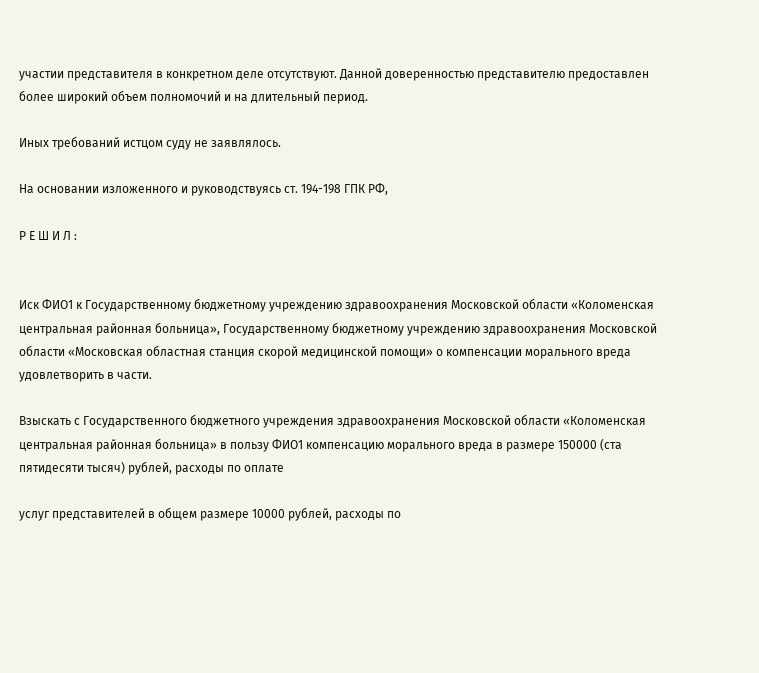участии представителя в конкретном деле отсутствуют. Данной доверенностью представителю предоставлен более широкий объем полномочий и на длительный период.

Иных требований истцом суду не заявлялось.

На основании изложенного и руководствуясь ст. 194-198 ГПК РФ,

Р Е Ш И Л :


Иск ФИО1 к Государственному бюджетному учреждению здравоохранения Московской области «Коломенская центральная районная больница», Государственному бюджетному учреждению здравоохранения Московской области «Московская областная станция скорой медицинской помощи» о компенсации морального вреда удовлетворить в части.

Взыскать с Государственного бюджетного учреждения здравоохранения Московской области «Коломенская центральная районная больница» в пользу ФИО1 компенсацию морального вреда в размере 150000 (ста пятидесяти тысяч) рублей, расходы по оплате

услуг представителей в общем размере 10000 рублей, расходы по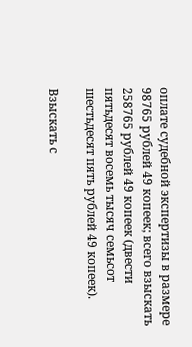оплате судебной экспертизы в размере 98765 рублей 49 копеек; всего взыскать 258765 рублей 49 копеек (двести пятьдесят восемь тысяч семьсот шестьдесят пять рублей 49 копеек).

Взыскать с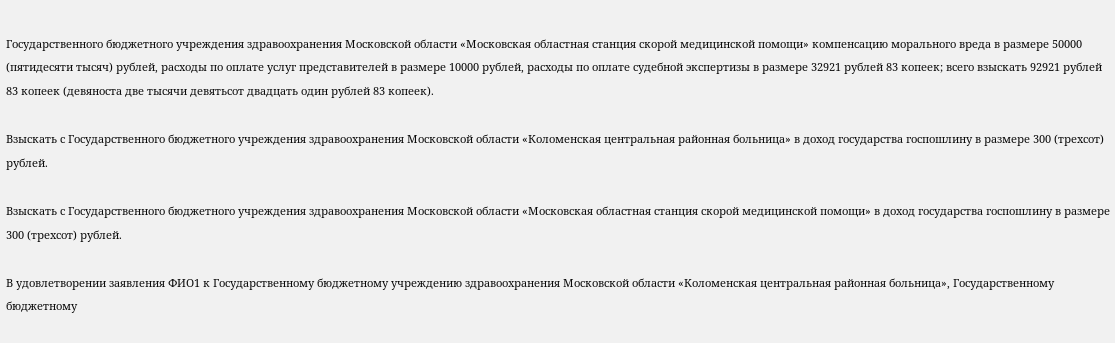Государственного бюджетного учреждения здравоохранения Московской области «Московская областная станция скорой медицинской помощи» компенсацию морального вреда в размере 50000 (пятидесяти тысяч) рублей, расходы по оплате услуг представителей в размере 10000 рублей, расходы по оплате судебной экспертизы в размере 32921 рублей 83 копеек; всего взыскать 92921 рублей 83 копеек (девяноста две тысячи девятьсот двадцать один рублей 83 копеек).

Взыскать с Государственного бюджетного учреждения здравоохранения Московской области «Коломенская центральная районная больница» в доход государства госпошлину в размере 300 (трехсот) рублей.

Взыскать с Государственного бюджетного учреждения здравоохранения Московской области «Московская областная станция скорой медицинской помощи» в доход государства госпошлину в размере 300 (трехсот) рублей.

В удовлетворении заявления ФИО1 к Государственному бюджетному учреждению здравоохранения Московской области «Коломенская центральная районная больница», Государственному бюджетному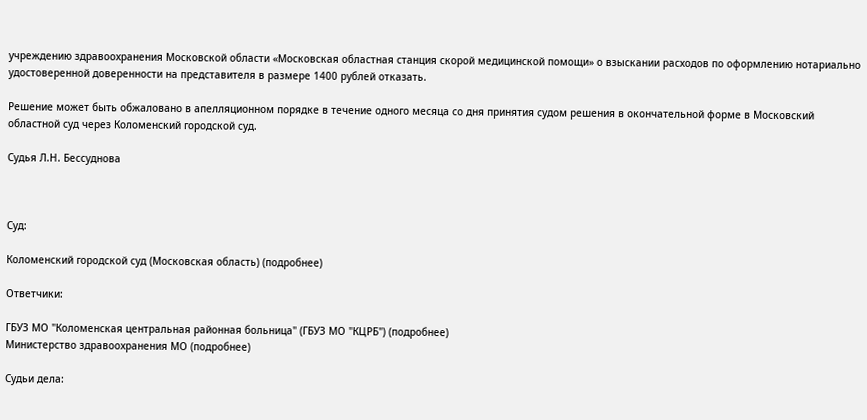учреждению здравоохранения Московской области «Московская областная станция скорой медицинской помощи» о взыскании расходов по оформлению нотариально удостоверенной доверенности на представителя в размере 1400 рублей отказать.

Решение может быть обжаловано в апелляционном порядке в течение одного месяца со дня принятия судом решения в окончательной форме в Московский областной суд через Коломенский городской суд.

Судья Л.Н. Бессуднова



Суд:

Коломенский городской суд (Московская область) (подробнее)

Ответчики:

ГБУЗ МО "Коломенская центральная районная больница" (ГБУЗ МО "КЦРБ") (подробнее)
Министерство здравоохранения МО (подробнее)

Судьи дела: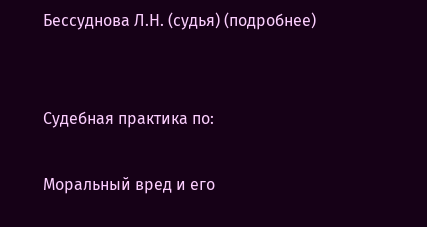Бессуднова Л.Н. (судья) (подробнее)


Судебная практика по:

Моральный вред и его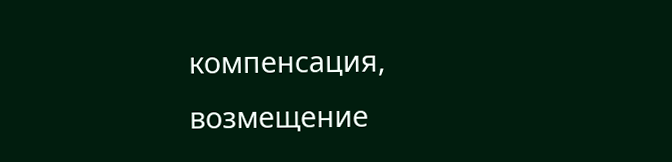компенсация, возмещение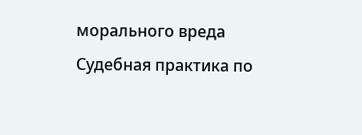морального вреда
Судебная практика по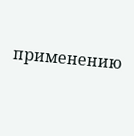применению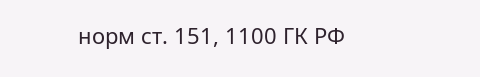норм ст. 151, 1100 ГК РФ